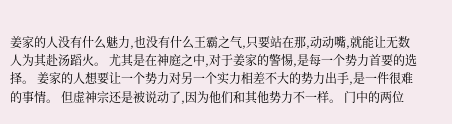姜家的人没有什么魅力,也没有什么王霸之气,只要站在那,动动嘴,就能让无数人为其赴汤蹈火。 尤其是在神庭之中,对于姜家的警惕,是每一个势力首要的选择。 姜家的人想要让一个势力对另一个实力相差不大的势力出手,是一件很难的事情。 但虚神宗还是被说动了,因为他们和其他势力不一样。 门中的两位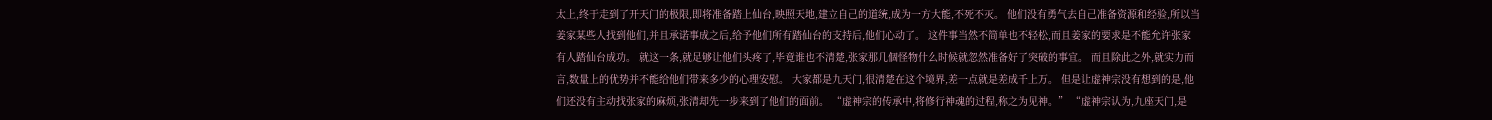太上,终于走到了开天门的极限,即将准备踏上仙台,映照天地,建立自己的道统,成为一方大能,不死不灭。 他们没有勇气去自己准备资源和经验,所以当姜家某些人找到他们,并且承诺事成之后,给予他们所有踏仙台的支持后,他们心动了。 这件事当然不简单也不轻松,而且姜家的要求是不能允许张家有人踏仙台成功。 就这一条,就足够让他们头疼了,毕竟谁也不清楚,张家那几個怪物什么时候就忽然准备好了突破的事宜。 而且除此之外,就实力而言,数量上的优势并不能给他们带来多少的心理安慰。 大家都是九天门,很清楚在这个境界,差一点就是差成千上万。 但是让虚神宗没有想到的是,他们还没有主动找张家的麻烦,张清却先一步来到了他们的面前。 “虚神宗的传承中,将修行神魂的过程,称之为见神。” “虚神宗认为,九座天门,是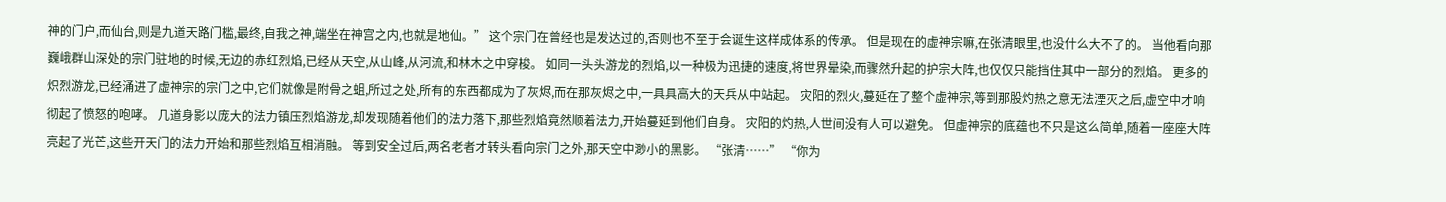神的门户,而仙台,则是九道天路门槛,最终,自我之神,端坐在神宫之内,也就是地仙。” 这个宗门在曾经也是发达过的,否则也不至于会诞生这样成体系的传承。 但是现在的虚神宗嘛,在张清眼里,也没什么大不了的。 当他看向那巍峨群山深处的宗门驻地的时候,无边的赤红烈焰,已经从天空,从山峰,从河流,和林木之中穿梭。 如同一头头游龙的烈焰,以一种极为迅捷的速度,将世界晕染,而骤然升起的护宗大阵,也仅仅只能挡住其中一部分的烈焰。 更多的炽烈游龙,已经涌进了虚神宗的宗门之中,它们就像是附骨之蛆,所过之处,所有的东西都成为了灰烬,而在那灰烬之中,一具具高大的天兵从中站起。 灾阳的烈火,蔓延在了整个虚神宗,等到那股灼热之意无法湮灭之后,虚空中才响彻起了愤怒的咆哮。 几道身影以庞大的法力镇压烈焰游龙,却发现随着他们的法力落下,那些烈焰竟然顺着法力,开始蔓延到他们自身。 灾阳的灼热,人世间没有人可以避免。 但虚神宗的底蕴也不只是这么简单,随着一座座大阵亮起了光芒,这些开天门的法力开始和那些烈焰互相消融。 等到安全过后,两名老者才转头看向宗门之外,那天空中渺小的黑影。 “张清……” “你为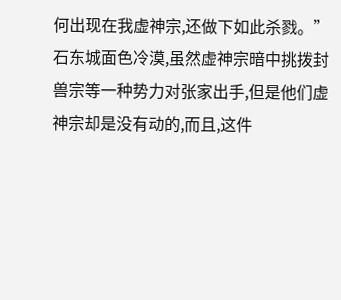何出现在我虚神宗,还做下如此杀戮。” 石东城面色冷漠,虽然虚神宗暗中挑拨封兽宗等一种势力对张家出手,但是他们虚神宗却是没有动的,而且,这件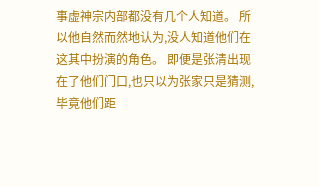事虚神宗内部都没有几个人知道。 所以他自然而然地认为,没人知道他们在这其中扮演的角色。 即便是张清出现在了他们门口,也只以为张家只是猜测,毕竟他们距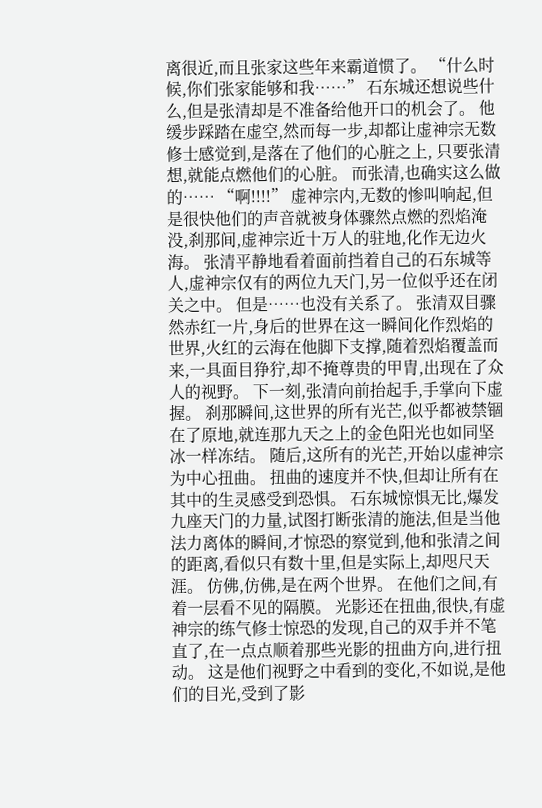离很近,而且张家这些年来霸道惯了。 “什么时候,你们张家能够和我……” 石东城还想说些什么,但是张清却是不准备给他开口的机会了。 他缓步踩踏在虚空,然而每一步,却都让虚神宗无数修士感觉到,是落在了他们的心脏之上, 只要张清想,就能点燃他们的心脏。 而张清,也确实这么做的…… “啊!!!!” 虚神宗内,无数的惨叫响起,但是很快他们的声音就被身体骤然点燃的烈焰淹没,刹那间,虚神宗近十万人的驻地,化作无边火海。 张清平静地看着面前挡着自己的石东城等人,虚神宗仅有的两位九天门,另一位似乎还在闭关之中。 但是……也没有关系了。 张清双目骤然赤红一片,身后的世界在这一瞬间化作烈焰的世界,火红的云海在他脚下支撑,随着烈焰覆盖而来,一具面目狰狞,却不掩尊贵的甲胄,出现在了众人的视野。 下一刻,张清向前抬起手,手掌向下虚握。 刹那瞬间,这世界的所有光芒,似乎都被禁锢在了原地,就连那九天之上的金色阳光也如同坚冰一样冻结。 随后,这所有的光芒,开始以虚神宗为中心扭曲。 扭曲的速度并不快,但却让所有在其中的生灵感受到恐惧。 石东城惊惧无比,爆发九座天门的力量,试图打断张清的施法,但是当他法力离体的瞬间,才惊恐的察觉到,他和张清之间的距离,看似只有数十里,但是实际上,却咫尺天涯。 仿佛,仿佛,是在两个世界。 在他们之间,有着一层看不见的隔膜。 光影还在扭曲,很快,有虚神宗的练气修士惊恐的发现,自己的双手并不笔直了,在一点点顺着那些光影的扭曲方向,进行扭动。 这是他们视野之中看到的变化,不如说,是他们的目光,受到了影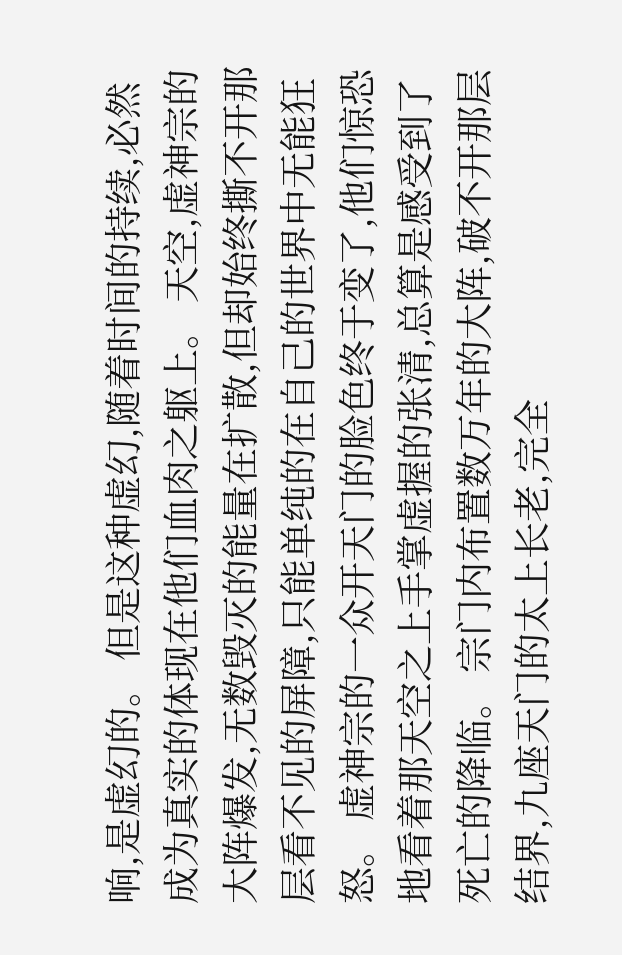响,是虚幻的。 但是这种虚幻,随着时间的持续,必然成为真实的体现在他们血肉之躯上。 天空,虚神宗的大阵爆发,无数毁灭的能量在扩散,但却始终撕不开那层看不见的屏障,只能单纯的在自己的世界中无能狂怒。 虚神宗的一众开天门的脸色终于变了,他们惊恐地看着那天空之上手掌虚握的张清,总算是感受到了死亡的降临。 宗门内布置数万年的大阵,破不开那层结界,九座天门的太上长老,完全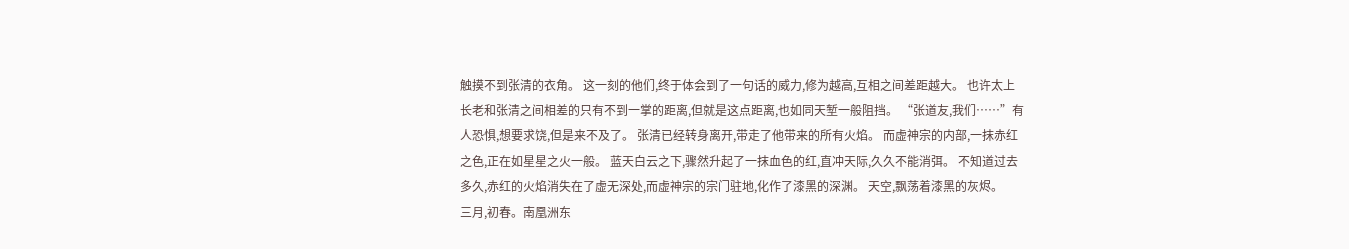触摸不到张清的衣角。 这一刻的他们,终于体会到了一句话的威力,修为越高,互相之间差距越大。 也许太上长老和张清之间相差的只有不到一掌的距离,但就是这点距离,也如同天堑一般阻挡。 “张道友,我们……”有人恐惧,想要求饶,但是来不及了。 张清已经转身离开,带走了他带来的所有火焰。 而虚神宗的内部,一抹赤红之色,正在如星星之火一般。 蓝天白云之下,骤然升起了一抹血色的红,直冲天际,久久不能消弭。 不知道过去多久,赤红的火焰消失在了虚无深处,而虚神宗的宗门驻地,化作了漆黑的深渊。 天空,飘荡着漆黑的灰烬。
三月,初春。南凰洲东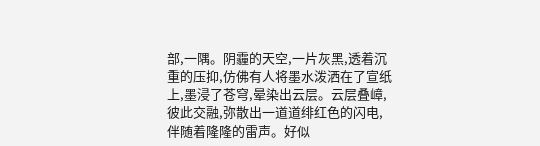部,一隅。阴霾的天空,一片灰黑,透着沉重的压抑,仿佛有人将墨水泼洒在了宣纸上,墨浸了苍穹,晕染出云层。云层叠嶂,彼此交融,弥散出一道道绯红色的闪电,伴随着隆隆的雷声。好似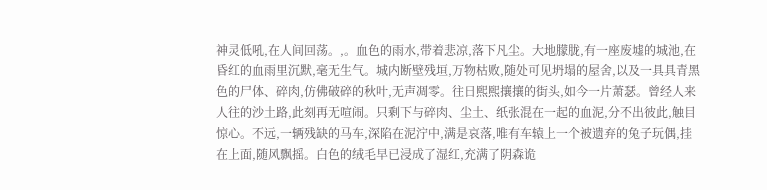神灵低吼,在人间回荡。,。血色的雨水,带着悲凉,落下凡尘。大地朦胧,有一座废墟的城池,在昏红的血雨里沉默,毫无生气。城内断壁残垣,万物枯败,随处可见坍塌的屋舍,以及一具具青黑色的尸体、碎肉,仿佛破碎的秋叶,无声凋零。往日熙熙攘攘的街头,如今一片萧瑟。曾经人来人往的沙土路,此刻再无喧闹。只剩下与碎肉、尘土、纸张混在一起的血泥,分不出彼此,触目惊心。不远,一辆残缺的马车,深陷在泥泞中,满是哀落,唯有车辕上一个被遗弃的兔子玩偶,挂在上面,随风飘摇。白色的绒毛早已浸成了湿红,充满了阴森诡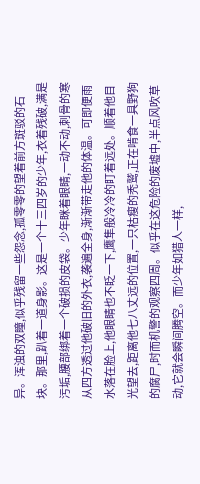异。浑浊的双瞳,似乎残留一些怨念,孤零零的望着前方斑驳的石块。那里,趴着一道身影。这是一个十三四岁的少年,衣着残破,满是污垢,腰部绑着一个破损的皮袋。少年眯着眼睛,一动不动,刺骨的寒从四方透过他破旧的外衣,袭遍全身,渐渐带走他的体温。可即便雨水落在脸上,他眼睛也不眨一下,鹰隼般冷冷的盯着远处。顺着他目光望去,距离他七八丈远的位置,一只枯瘦的秃鹫,正在啃食一具野狗的腐尸,时而机警的观察四周。似乎在这危险的废墟中,半点风吹草动,它就会瞬间腾空。而少年如猎人一样,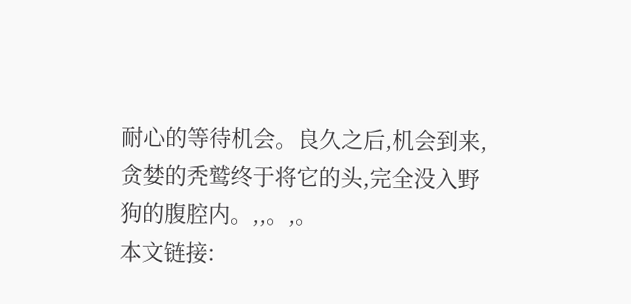耐心的等待机会。良久之后,机会到来,贪婪的秃鹫终于将它的头,完全没入野狗的腹腔内。,,。,。
本文链接: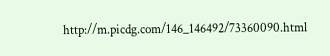http://m.picdg.com/146_146492/73360090.html